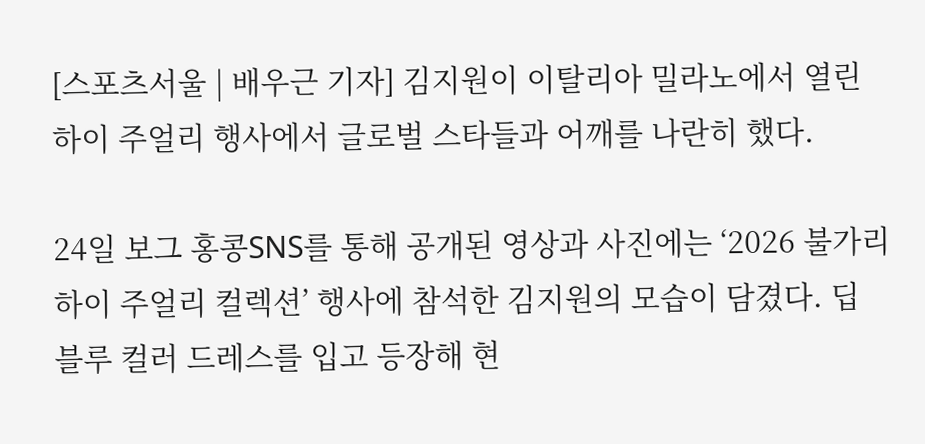[스포츠서울 | 배우근 기자] 김지원이 이탈리아 밀라노에서 열린 하이 주얼리 행사에서 글로벌 스타들과 어깨를 나란히 했다.

24일 보그 홍콩SNS를 통해 공개된 영상과 사진에는 ‘2026 불가리 하이 주얼리 컬렉션’ 행사에 참석한 김지원의 모습이 담겼다. 딥 블루 컬러 드레스를 입고 등장해 현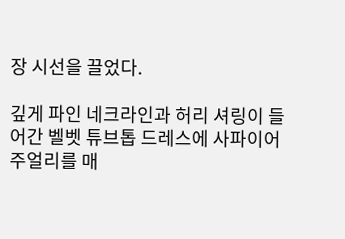장 시선을 끌었다.

깊게 파인 네크라인과 허리 셔링이 들어간 벨벳 튜브톱 드레스에 사파이어 주얼리를 매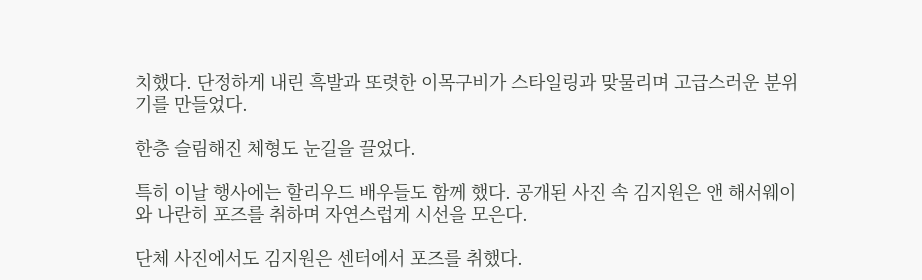치했다. 단정하게 내린 흑발과 또렷한 이목구비가 스타일링과 맞물리며 고급스러운 분위기를 만들었다.

한층 슬림해진 체형도 눈길을 끌었다.

특히 이날 행사에는 할리우드 배우들도 함께 했다. 공개된 사진 속 김지원은 앤 해서웨이와 나란히 포즈를 취하며 자연스럽게 시선을 모은다.

단체 사진에서도 김지원은 센터에서 포즈를 취했다.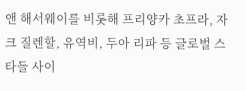앤 해서웨이를 비롯해 프리양카 초프라, 자크 질렌할, 유역비, 두아 리파 등 글로벌 스타들 사이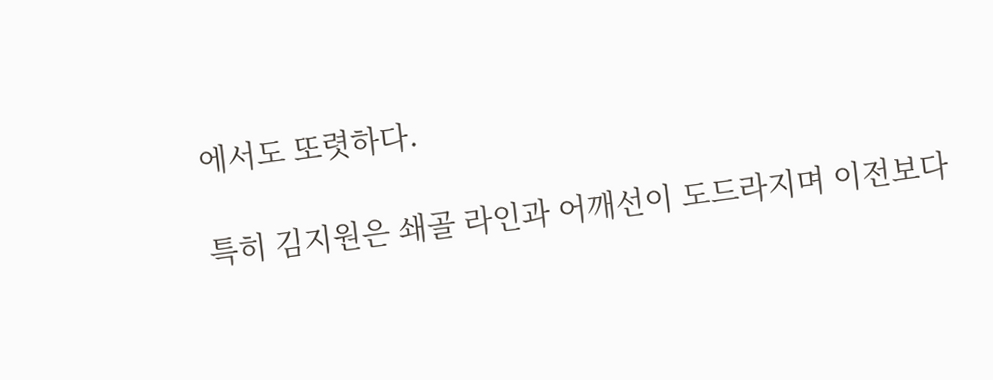에서도 또렷하다.

특히 김지원은 쇄골 라인과 어깨선이 도드라지며 이전보다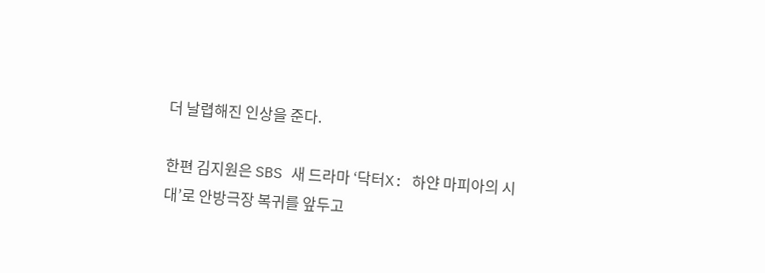더 날렵해진 인상을 준다.

한편 김지원은 SBS 새 드라마 ‘닥터X: 하얀 마피아의 시대’로 안방극장 복귀를 앞두고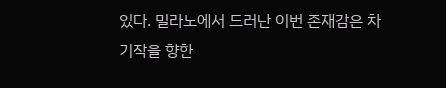있다. 밀라노에서 드러난 이번 존재감은 차기작을 향한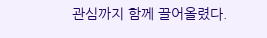관심까지 함께 끌어올렸다.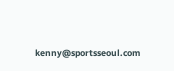kenny@sportsseoul.com